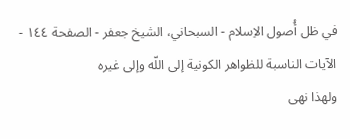في ظل أُصول الاِسلام - السبحاني، الشيخ جعفر - الصفحة ١٤٤ - الآيات الناسبة للظواهر الكونية إلى اللّه وإلى غيره
ولهذا نهى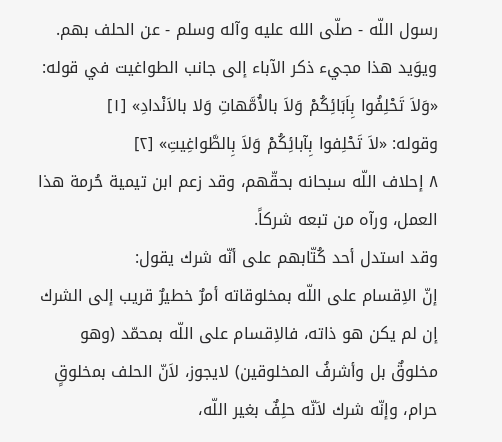رسول اللّه - صلّى الله عليه وآله وسلم - عن الحلف بهم.
ويوَيد هذا مجيء ذكر الآباء إلى جانب الطواغيت في قوله: «وَلاَ تَحْلِفُوا بِاَبَائِكُمْ وَلاَ بالاَُمَّهاتِ وَلا بالاَنْدادِ» [١]
وقوله: «لاَ تَحْلِفوا بِآبائِكُمْ وَلاَ بِالطَّواغِيتِ» [٢]
٨ إحلاف اللّه سبحانه بحقّهم، وقد زعم ابن تيمية حُرمة هذا العمل، ورآه من تبعه شركاً.
وقد استدل أحد كُتّابهم على أنّه شرك يقول:
إنّ الاِقسام على اللّه بمخلوقاته أمرٌ خطيرٌ قريب إلى الشرك إن لم يكن هو ذاته، فالاِقسام على اللّه بمحمّد (وهو مخلوقٌ بل وأشرفُ المخلوقين) لايجوز، لاَنّ الحلف بمخلوقٍ حرام، وإنّه شرك لاَنّه حلِفٌ بغير اللّه،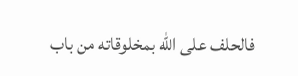فالحلف على اللّه بمخلوقاته من باب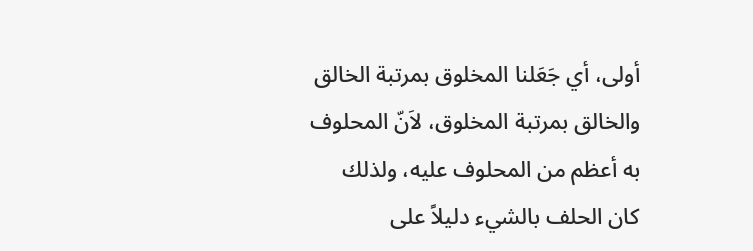أولى، أي جَعَلنا المخلوق بمرتبة الخالق والخالق بمرتبة المخلوق، لاَنّ المحلوف به أعظم من المحلوف عليه، ولذلك كان الحلف بالشيء دليلاً على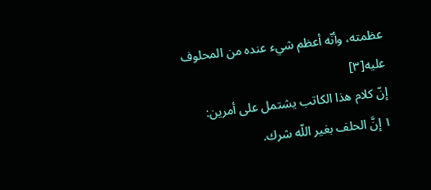عظمته، وأنّه أعظم شيء عنده من المحلوف عليه[٣]
إنّ كلام هذا الكاتب يشتمل على أمرين:
١ إنَّ الحلف بغير اللّه شرك.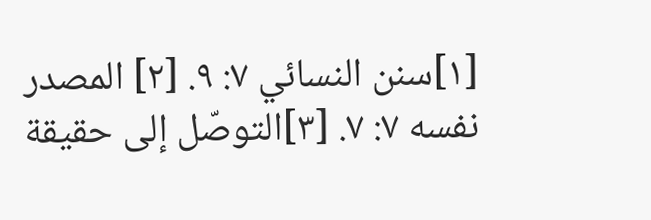[١]سنن النسائي ٧: ٩. [٢] المصدر نفسه ٧: ٧. [٣]التوصّل إلى حقيقة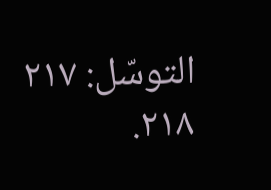التوسّل: ٢١٧ ٢١٨.